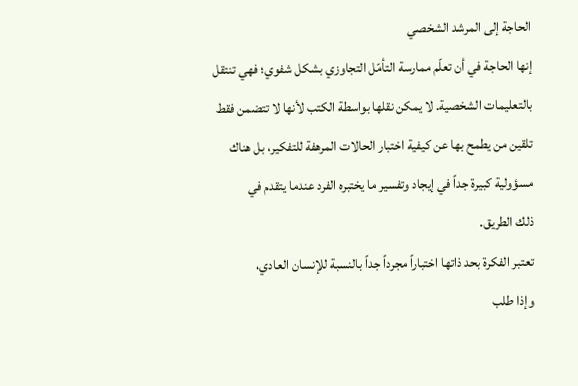الحاجة إلى المرشد الشخصي
إنها الحاجة في أن تعلّم ممارسة التأمّل التجاوزي بشكل شفوي؛ فهي تنتقل
بالتعليمات الشخصية. لا يمكن نقلها بواسطة الكتب لأنها لا تتضمن فقط
تلقين من يطمح بها عن كيفية اختبار الحالات المرهفة للتفكير، بل هناك
مسؤولية كبيرة جداً في إيجاد وتفسير ما يختبره الفرد عندما يتقدم في
ذلك الطريق.
تعتبر الفكرة بحد ذاتها اختباراً مجرداً جداً بالنسبة للإنسان العادي،
وإذا طلب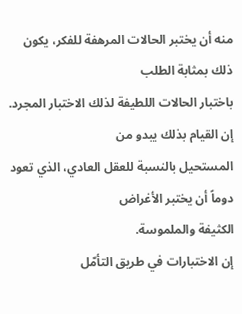منه أن يختبر الحالات المرهفة للفكر، يكون ذلك بمثابة الطلب
باختبار الحالات اللطيفة لذلك الاختبار المجرد. إن القيام بذلك يبدو من
المستحيل بالنسبة للعقل العادي، الذي تعود دوماً أن يختبر الأغراض
الكثيفة والملموسة.
إن الاختبارات في طريق التأمّل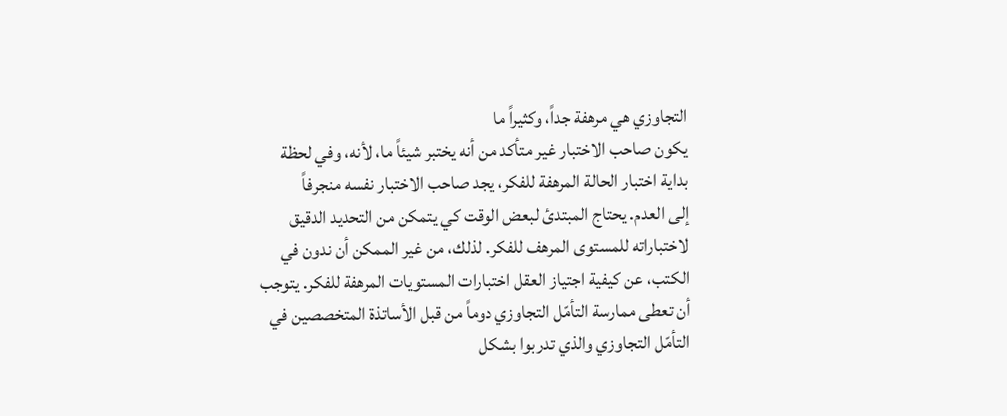التجاوزي هي مرهفة جداً، وكثيراً ما
يكون صاحب الاختبار غير متأكد من أنه يختبر شيئاً ما، لأنه، وفي لحظة
بداية اختبار الحالة المرهفة للفكر، يجد صاحب الاختبار نفسه منجرفاً
إلى العدم. يحتاج المبتدئ لبعض الوقت كي يتمكن من التحديد الدقيق
لاختباراته للمستوى المرهف للفكر. لذلك، من غير الممكن أن ندون في
الكتب، عن كيفية اجتياز العقل اختبارات المستويات المرهفة للفكر. يتوجب
أن تعطى ممارسة التأمّل التجاوزي دوماً من قبل الأساتذة المتخصصين في
التأمّل التجاوزي والذي تدربوا بشكل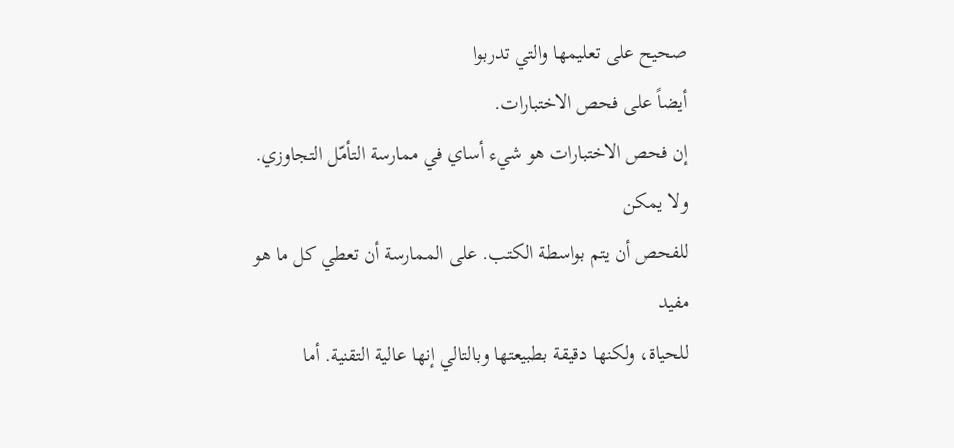صحيح على تعليمها والتي تدربوا
أيضاً على فحص الاختبارات.
إن فحص الاختبارات هو شيء أساي في ممارسة التأمّل التجاوزي. ولا يمكن
للفحص أن يتم بواسطة الكتب. على الممارسة أن تعطي كل ما هو مفيد
للحياة، ولكنها دقيقة بطبيعتها وبالتالي إنها عالية التقنية. أما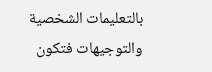بالتعليمات الشخصية والتوجيهات فتكون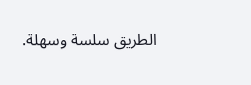الطريق سلسة وسهلة.